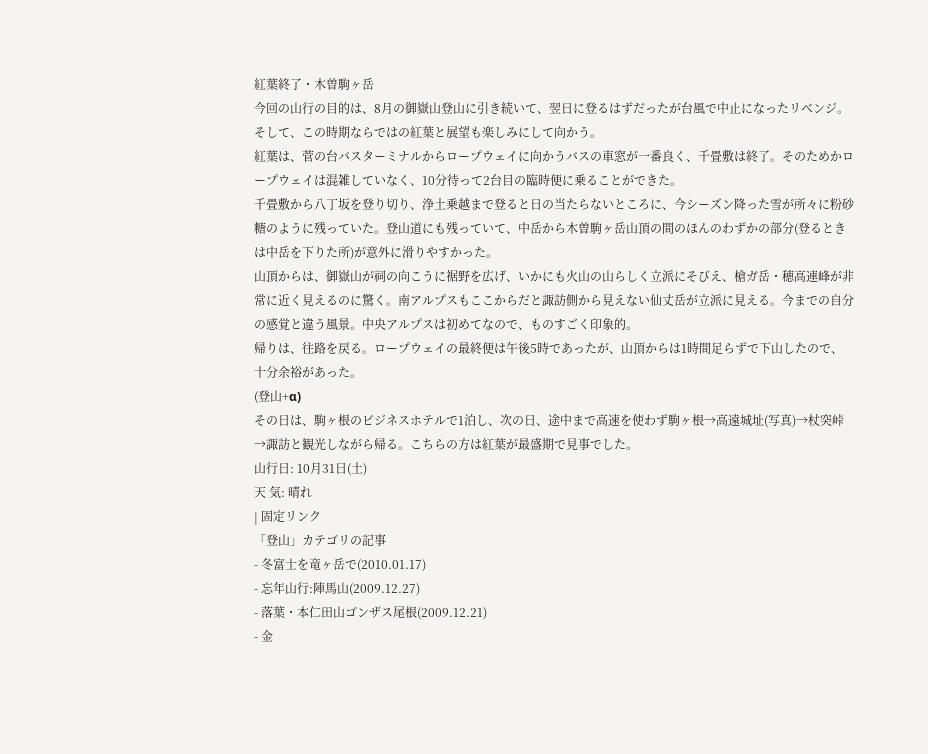紅葉終了・木曽駒ヶ岳
今回の山行の目的は、8月の御嶽山登山に引き続いて、翌日に登るはずだったが台風で中止になったリベンジ。そして、この時期ならではの紅葉と展望も楽しみにして向かう。
紅葉は、菅の台バスターミナルからロープウェイに向かうバスの車窓が一番良く、千畳敷は終了。そのためかロープウェイは混雑していなく、10分待って2台目の臨時便に乗ることができた。
千畳敷から八丁坂を登り切り、浄土乗越まで登ると日の当たらないところに、今シーズン降った雪が所々に粉砂糖のように残っていた。登山道にも残っていて、中岳から木曽駒ヶ岳山頂の間のほんのわずかの部分(登るときは中岳を下りた所)が意外に滑りやすかった。
山頂からは、御嶽山が祠の向こうに裾野を広げ、いかにも火山の山らしく立派にそびえ、槍ガ岳・穂高連峰が非常に近く見えるのに驚く。南アルプスもここからだと諏訪側から見えない仙丈岳が立派に見える。今までの自分の感覚と違う風景。中央アルプスは初めてなので、ものすごく印象的。
帰りは、往路を戻る。ロープウェイの最終便は午後5時であったが、山頂からは1時間足らずで下山したので、十分余裕があった。
(登山+α)
その日は、駒ヶ根のビジネスホテルで1泊し、次の日、途中まで高速を使わず駒ヶ根→高遠城址(写真)→杖突峠→諏訪と観光しながら帰る。こちらの方は紅葉が最盛期で見事でした。
山行日: 10月31日(土)
天 気: 晴れ
| 固定リンク
「登山」カテゴリの記事
- 冬富士を竜ヶ岳で(2010.01.17)
- 忘年山行:陣馬山(2009.12.27)
- 落葉・本仁田山ゴンザス尾根(2009.12.21)
- 金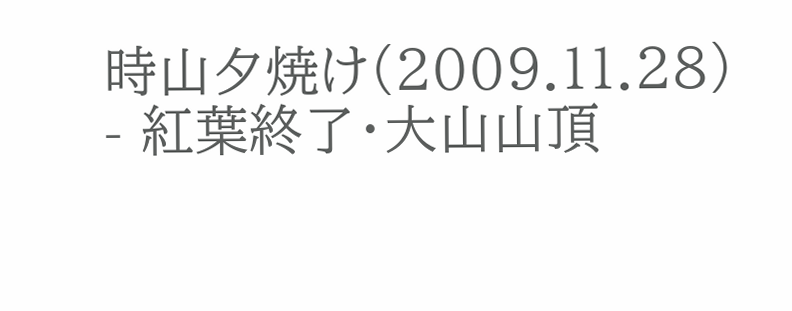時山夕焼け(2009.11.28)
- 紅葉終了・大山山頂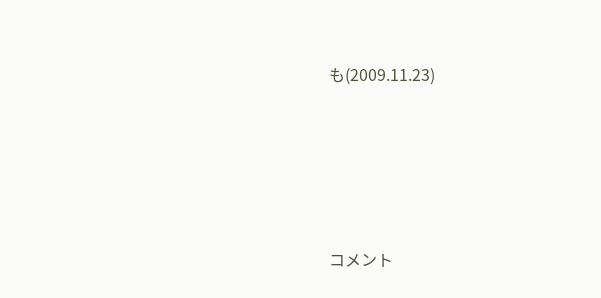も(2009.11.23)







コメント